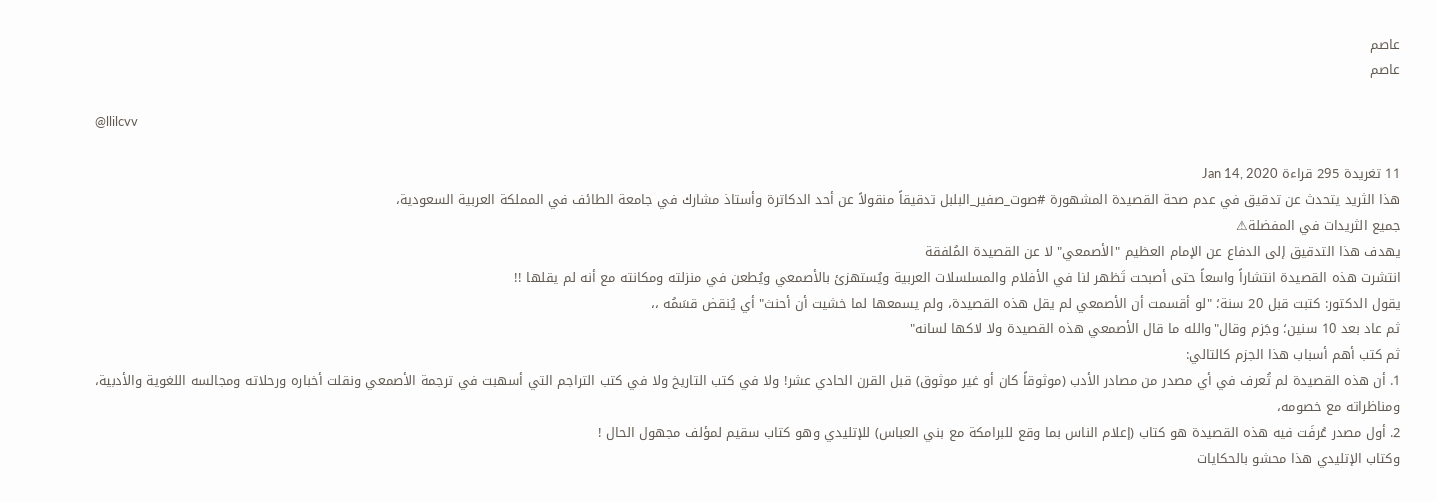عاصم
عاصم

@llilcvv

11 تغريدة 295 قراءة Jan 14, 2020
هذا الثريد يتحدث عن تدقيق في عدم صحة القصيدة المشهورة #صوت_صفير_البلبل تدقيقاً منقولاً عن أحد الدكاترة وأستاذ مشارك في جامعة الطائف في المملكة العربية السعودية،
جميع الثريدات في المفضلة⚠
يهدف هذا التدقيق إلى الدفاع عن الإمام العظيم "الأصمعي" لا عن القصيدة المُلفقة
انتشرت هذه القصيدة انتشاراً واسعاً حتى أصبحت تَظهر لنا في الأفلام والمسلسلات العربية ويُستهزئ بالأصمعي ويُطعن في منزلته ومكانته مع أنه لم يقلها !!
يقول الدكتور: كتبت قبل 20 سنة؛ "لو أقسمت أن الأصمعي لم يقل هذه القصيدة، ولم يسمعها لما خشيت أن أحنث" أي يُنقض قسَمُه ،،
ثم عاد بعد 10 سنين؛ وجَزم وقال"والله ما قال الأصمعي هذه القصيدة ولا لاكها لسانه"
ثم كتب أهم أسباب هذا الجزم كالتالي:
1. أن هذه القصيدة لم تُعرف في أي مصدر من مصادر الأدب (موثوقاً كان أو غير موثوق) قبل القرن الحادي عشر! ولا في كتب التاريخ ولا في كتب التراجم التي أسهبت في ترجمة الأصمعي ونقلت أخباره ورحلاته ومجالسه اللغوية والأدبية، ومناظراته مع خصومه،
2. أول مصدر عُرفَت فيه هذه القصيدة هو كتاب (إعلام الناس بما وقع للبرامكة مع بني العباس) للإتليدي وهو كتاب سقيم لمؤلف مجهول الحال !
وكتاب الإتليدي هذا محشو بالحكايات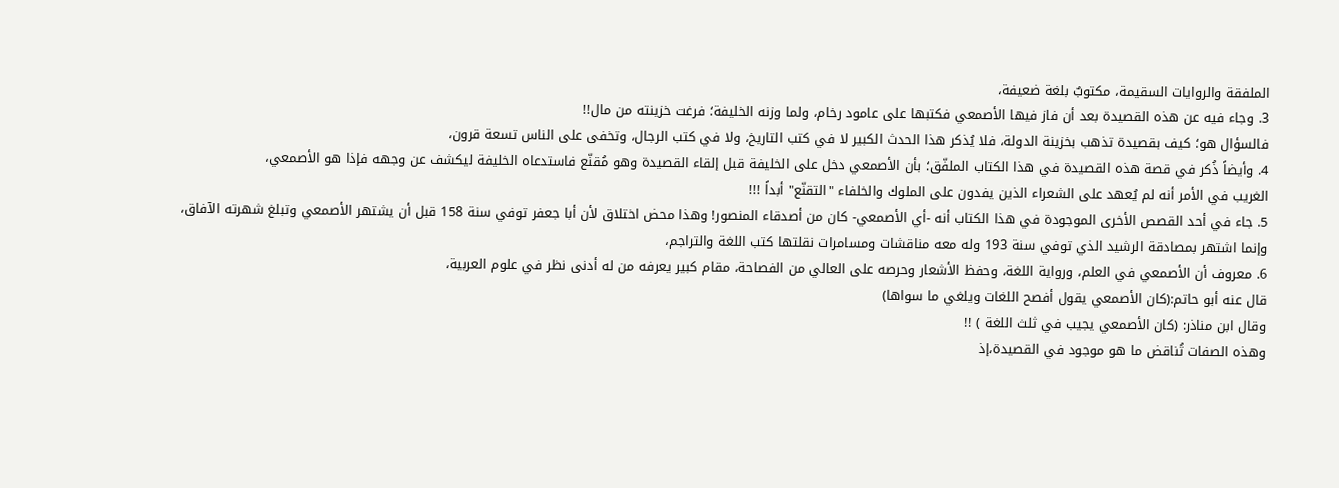الملفقة والروايات السقيمة، مكتوبٌ بلغة ضعيفة،
3. وجاء فيه عن هذه القصيدة بعد أن فاز فيها الأصمعي فكتبها على عامود رخام، ولما وزنه الخليفة؛ فرغت خزينته من مال!!
فالسؤال هو؛ كيف بقصيدة تذهب بخزينة الدولة، فلا يُذكر هذا الحدث الكبير لا في كتب التاريخ، ولا في كتب الرجال، وتخفى على الناس تسعة قرون،
4. وأيضاً ذُكر في قصة هذه القصيدة في هذا الكتاب الملفّق؛ بأن الأصمعي دخل على الخليفة قبل إلقاء القصيدة وهو مُقنّع فاستدعاه الخليفة ليكشف عن وجهه فإذا هو الأصمعي،
الغريب في الأمر أنه لم يُعهد على الشعراء الذين يفدون على الملوك والخلفاء "التقنّع" أبداً !!!
5. جاء في أحد القصص الأخرى الموجودة في هذا الكتاب أنه -أي الأصمعي- كان من أصدقاء المنصور! وهذا محض اختلاق لأن أبا جعفر توفي سنة 158 قبل أن يشتهر الأصمعي وتبلغ شهرته الآفاق، وإنما اشتهر بمصادقة الرشيد الذي توفي سنة 193 وله معه مناقشات ومسامرات نقلتها كتب اللغة والتراجم،
6. معروف أن الأصمعي في العلم، ورواية اللغة، وحفظ الأشعار وحرصه على العالي من الفصاحة، مقام كبير يعرفه من له أدنى نظر في علوم العربية،
قال عنه أبو حاتم:(كان الأصمعي يقول أفصح اللغات ويلغي ما سواها)
وقال ابن مناذر: (كان الأصمعي يجيب في ثلث اللغة ) !!
وهذه الصفات تُناقض ما هو موجود في القصيدة،إذ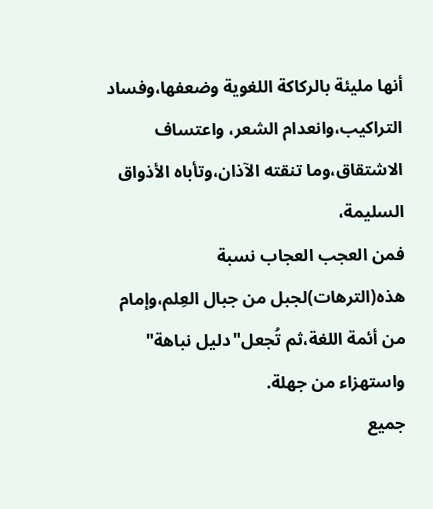أنها مليئة بالركاكة اللغوية وضعفها،وفساد التراكيب،وانعدام الشعر، واعتساف الاشتقاق،وما تنقته الآذان،وتأباه الأذواق السليمة،
فمن العجب العجاب نسبة هذه(الترهات)لجبل من جبال العِلم،وإمام من أئمة اللغة،ثم تُجعل"دليل نباهة"
واستهزاء من جهلة.
جميع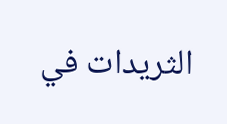الثريدات في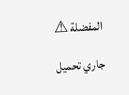المفضلة ⚠

جاري تحميل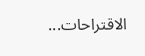الاقتراحات...